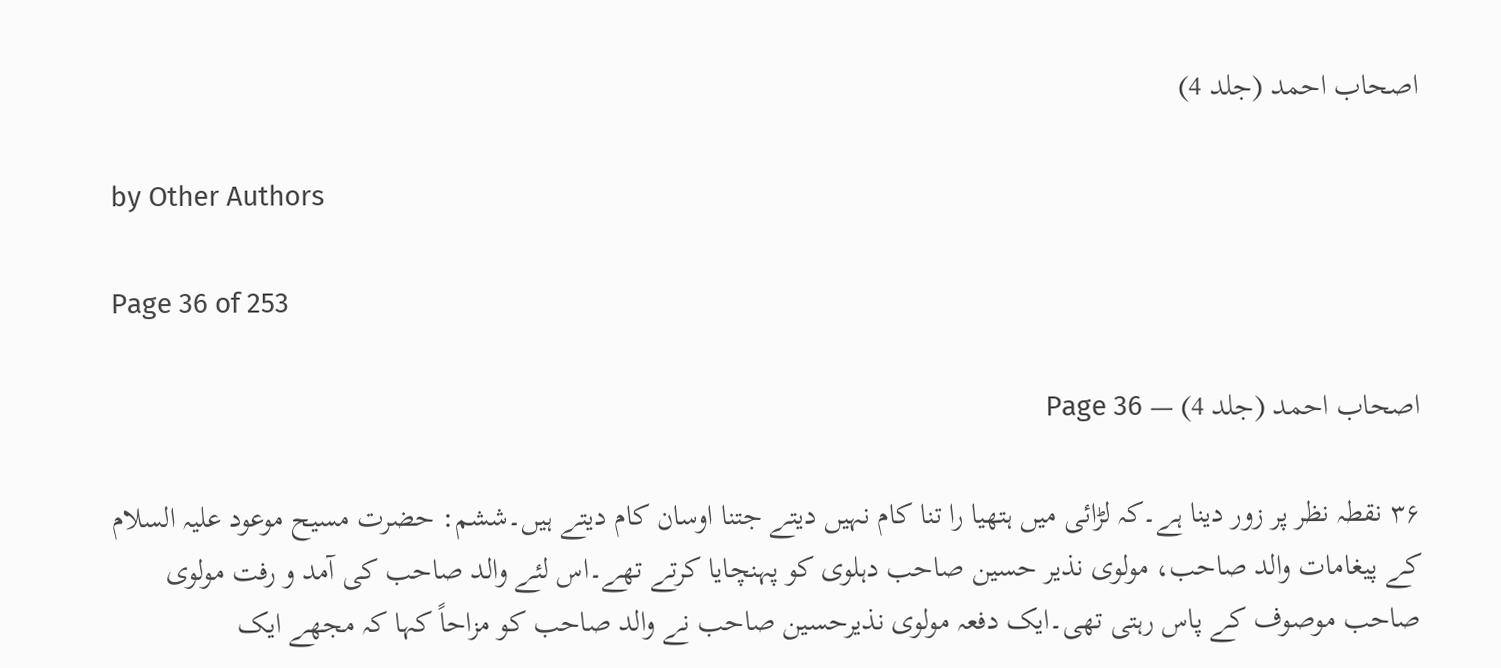اصحاب احمد (جلد 4)

by Other Authors

Page 36 of 253

اصحاب احمد (جلد 4) — Page 36

۳۶ نقطہ نظر پر زور دینا ہے۔کہ لڑائی میں ہتھیا را تنا کام نہیں دیتے جتنا اوسان کام دیتے ہیں۔ششم: حضرت مسیح موعود علیہ السلام کے پیغامات والد صاحب، مولوی نذیر حسین صاحب دہلوی کو پہنچایا کرتے تھے۔اس لئے والد صاحب کی آمد و رفت مولوی صاحب موصوف کے پاس رہتی تھی۔ایک دفعہ مولوی نذیرحسین صاحب نے والد صاحب کو مزاحاً کہا کہ مجھے ایک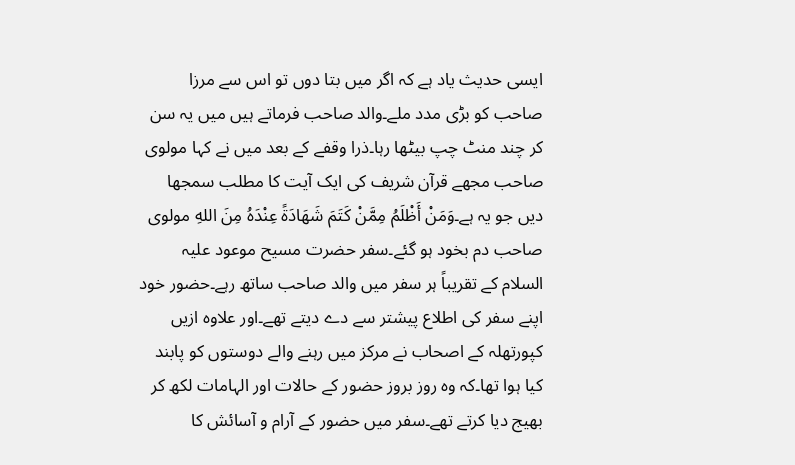ایسی حدیث یاد ہے کہ اگر میں بتا دوں تو اس سے مرزا صاحب کو بڑی مدد ملے۔والد صاحب فرماتے ہیں میں یہ سن کر چند منٹ چپ بیٹھا رہا۔ذرا وقفے کے بعد میں نے کہا مولوی صاحب مجھے قرآن شریف کی ایک آیت کا مطلب سمجھا دیں جو یہ ہے۔وَمَنْ أَظْلَمُ مِمَّنْ كَتَمَ شَهَادَةً عِنْدَهُ مِنَ اللهِ مولوی صاحب دم بخود ہو گئے۔سفر حضرت مسیح موعود علیہ السلام کے تقریباً ہر سفر میں والد صاحب ساتھ رہے۔حضور خود اپنے سفر کی اطلاع پیشتر سے دے دیتے تھے۔اور علاوہ ازیں کپورتھلہ کے اصحاب نے مرکز میں رہنے والے دوستوں کو پابند کیا ہوا تھا۔کہ وہ روز بروز حضور کے حالات اور الہامات لکھ کر بھیج دیا کرتے تھے۔سفر میں حضور کے آرام و آسائش کا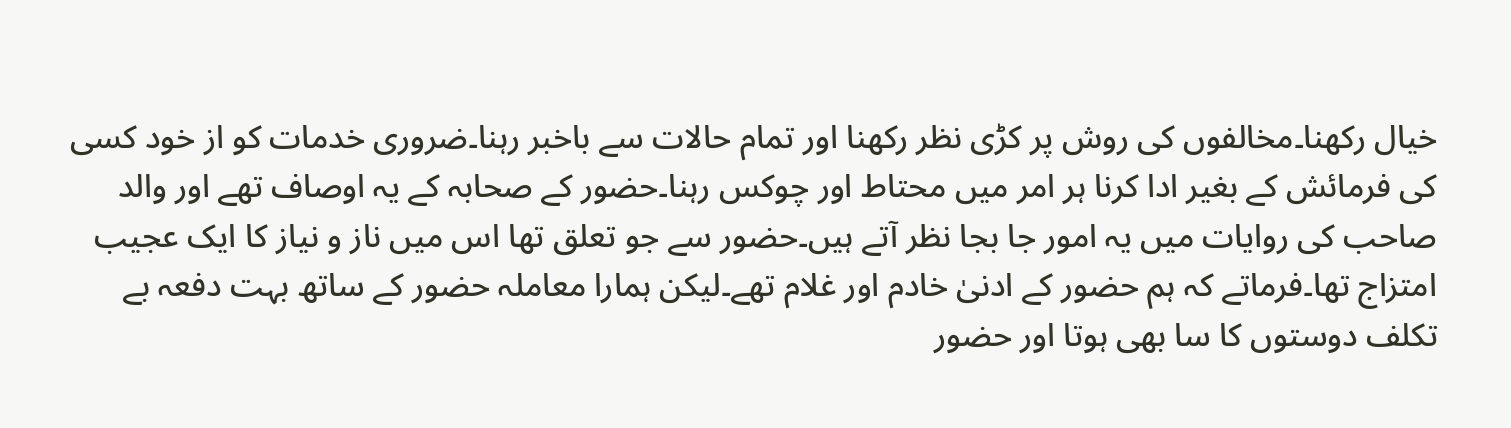خیال رکھنا۔مخالفوں کی روش پر کڑی نظر رکھنا اور تمام حالات سے باخبر رہنا۔ضروری خدمات کو از خود کسی کی فرمائش کے بغیر ادا کرنا ہر امر میں محتاط اور چوکس رہنا۔حضور کے صحابہ کے یہ اوصاف تھے اور والد صاحب کی روایات میں یہ امور جا بجا نظر آتے ہیں۔حضور سے جو تعلق تھا اس میں ناز و نیاز کا ایک عجیب امتزاج تھا۔فرماتے کہ ہم حضور کے ادنیٰ خادم اور غلام تھے۔لیکن ہمارا معاملہ حضور کے ساتھ بہت دفعہ بے تکلف دوستوں کا سا بھی ہوتا اور حضور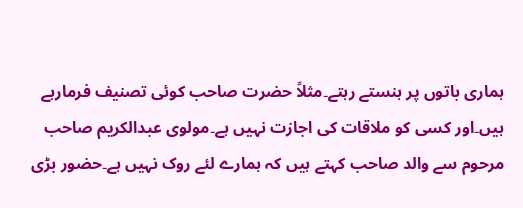ہماری باتوں پر ہنستے رہتے۔مثلاً حضرت صاحب کوئی تصنیف فرمارہے ہیں۔اور کسی کو ملاقات کی اجازت نہیں ہے۔مولوی عبدالکریم صاحب مرحوم سے والد صاحب کہتے ہیں کہ ہمارے لئے روک نہیں ہے۔حضور بڑی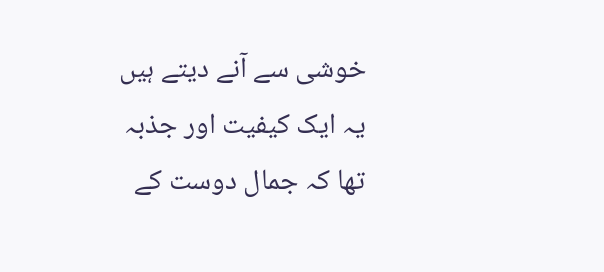خوشی سے آنے دیتے ہیں یہ ایک کیفیت اور جذبہ تھا کہ جمال دوست کے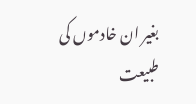بغیر ان خادموں کی طبیعت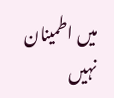میں اطمینان نہیں